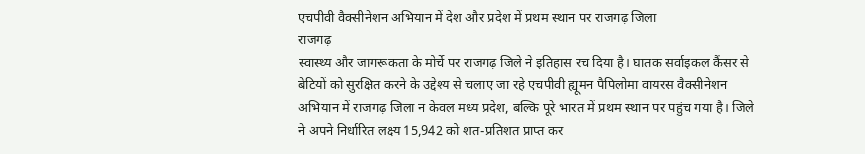एचपीवी वैक्सीनेशन अभियान में देश और प्रदेश में प्रथम स्थान पर राजगढ़ जिला
राजगढ़
स्वास्थ्य और जागरूकता के मोर्चे पर राजगढ़ जिले ने इतिहास रच दिया है। घातक सर्वाइकल कैंसर से बेटियों को सुरक्षित करने के उद्देश्य से चलाए जा रहे एचपीवी ह्यूमन पैपिलोमा वायरस वैक्सीनेशन अभियान में राजगढ़ जिला न केवल मध्य प्रदेश, बल्कि पूरे भारत में प्रथम स्थान पर पहुंच गया है। जिले ने अपने निर्धारित लक्ष्य 15,942 को शत-प्रतिशत प्राप्त कर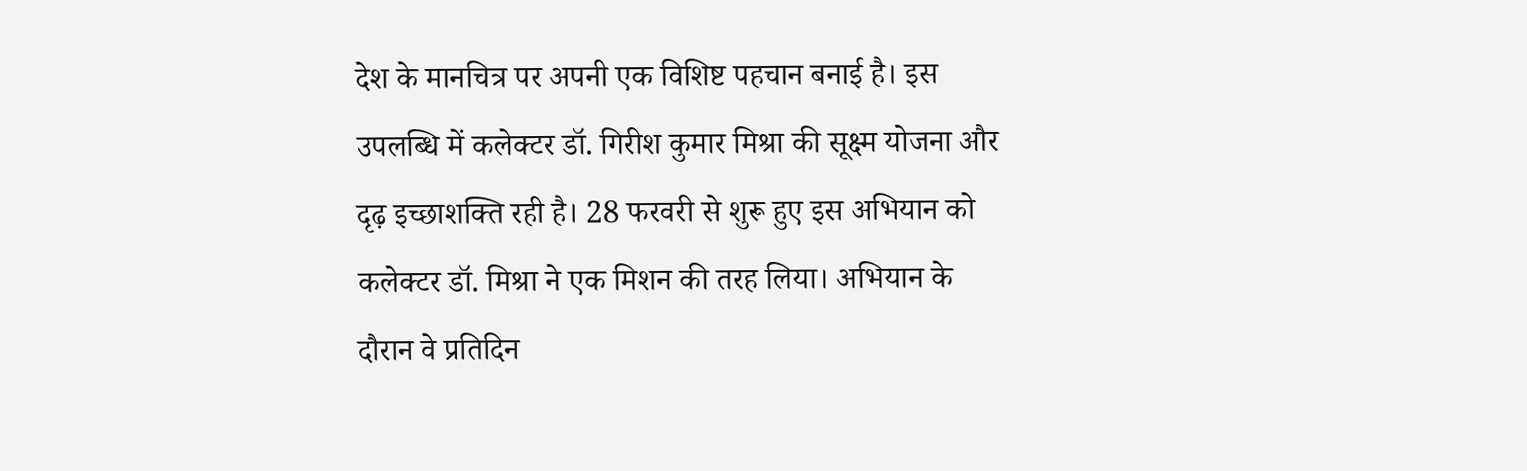देश के मानचित्र पर अपनी एक विशिष्ट पहचान बनाई है। इस उपलब्धि में कलेक्टर डॉ. गिरीश कुमार मिश्रा की सूक्ष्म योजना और दृढ़ इच्छाशक्ति रही है। 28 फरवरी से शुरू हुए इस अभियान को कलेक्टर डॉ. मिश्रा ने एक मिशन की तरह लिया। अभियान के दौरान वे प्रतिदिन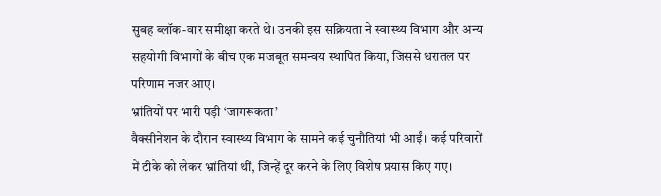सुबह ब्लॉक-वार समीक्षा करते थे। उनकी इस सक्रियता ने स्वास्थ्य विभाग और अन्य सहयोगी विभागों के बीच एक मजबूत समन्वय स्थापित किया, जिससे धरातल पर परिणाम नजर आए।
भ्रांतियों पर भारी पड़ी ‘जागरूकता’
वैक्सीनेशन के दौरान स्वास्थ्य विभाग के सामने कई चुनौतियां भी आईं। कई परिवारों में टीके को लेकर भ्रांतियां थीं, जिन्हें दूर करने के लिए विशेष प्रयास किए गए।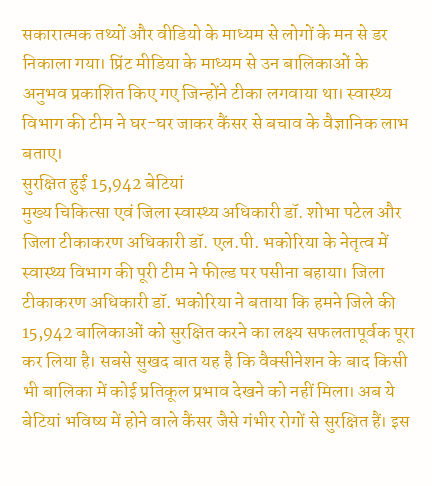सकारात्मक तथ्यों और वीडियो के माध्यम से लोगों के मन से डर निकाला गया। प्रिंट मीडिया के माध्यम से उन बालिकाओं के अनुभव प्रकाशित किए गए जिन्होंने टीका लगवाया था। स्वास्थ्य विभाग की टीम ने घर-घर जाकर कैंसर से बचाव के वैज्ञानिक लाभ बताए।
सुरक्षित हुईं 15,942 बेटियां
मुख्य चिकित्सा एवं जिला स्वास्थ्य अधिकारी डॉ. शोभा पटेल और जिला टीकाकरण अधिकारी डॉ. एल.पी. भकोरिया के नेतृत्व में स्वास्थ्य विभाग की पूरी टीम ने फील्ड पर पसीना बहाया। जिला टीकाकरण अधिकारी डॉ. भकोरिया ने बताया कि हमने जिले की 15,942 बालिकाओं को सुरक्षित करने का लक्ष्य सफलतापूर्वक पूरा कर लिया है। सबसे सुखद बात यह है कि वैक्सीनेशन के बाद किसी भी बालिका में कोई प्रतिकूल प्रभाव देखने को नहीं मिला। अब ये बेटियां भविष्य में होने वाले कैंसर जैसे गंभीर रोगों से सुरक्षित हैं। इस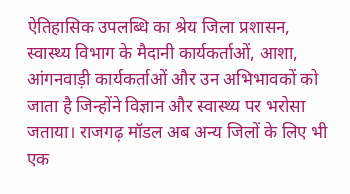ऐतिहासिक उपलब्धि का श्रेय जिला प्रशासन, स्वास्थ्य विभाग के मैदानी कार्यकर्ताओं, आशा, आंगनवाड़ी कार्यकर्ताओं और उन अभिभावकों को जाता है जिन्होंने विज्ञान और स्वास्थ्य पर भरोसा जताया। राजगढ़ मॉडल अब अन्य जिलों के लिए भी एक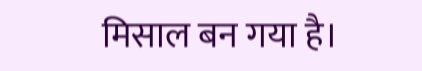मिसाल बन गया है।